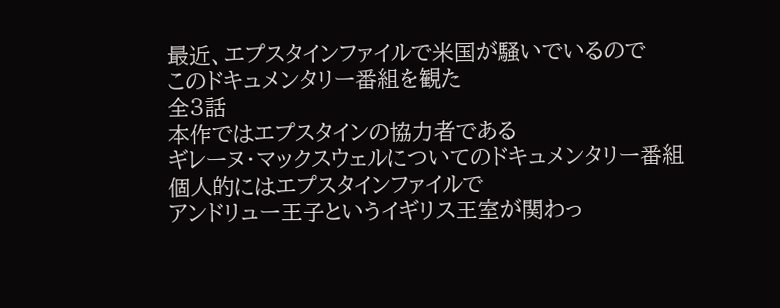最近、エプスタインファイルで米国が騒いでいるので
このドキュメンタリー番組を観た
全3話
本作ではエプスタインの協力者である
ギレーヌ・マックスウェルについてのドキュメンタリー番組
個人的にはエプスタインファイルで
アンドリュー王子というイギリス王室が関わっ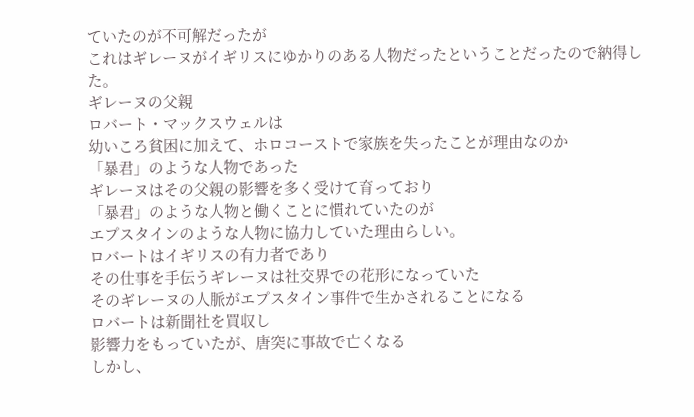ていたのが不可解だったが
これはギレーヌがイギリスにゆかりのある人物だったということだったので納得した。
ギレーヌの父親
ロバート・マックスウェルは
幼いころ貧困に加えて、ホロコーストで家族を失ったことが理由なのか
「暴君」のような人物であった
ギレーヌはその父親の影響を多く受けて育っており
「暴君」のような人物と働くことに慣れていたのが
エプスタインのような人物に協力していた理由らしい。
ロバートはイギリスの有力者であり
その仕事を手伝うギレーヌは社交界での花形になっていた
そのギレーヌの人脈がエプスタイン事件で生かされることになる
ロバートは新聞社を買収し
影響力をもっていたが、唐突に事故で亡くなる
しかし、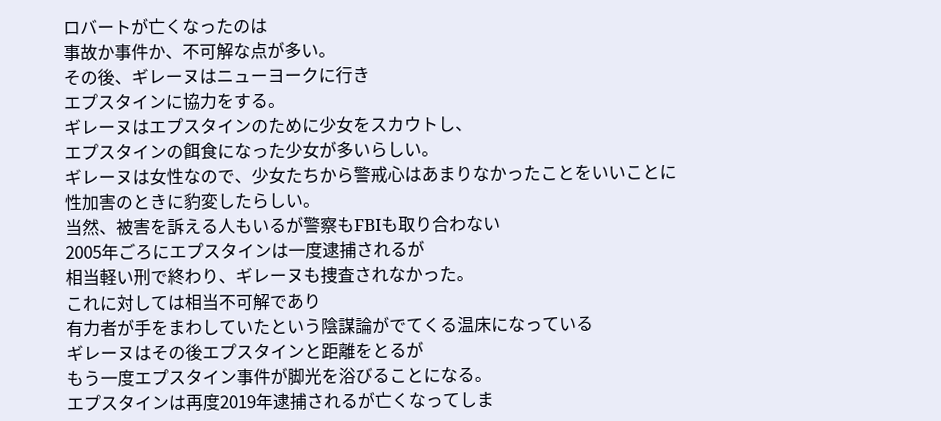ロバートが亡くなったのは
事故か事件か、不可解な点が多い。
その後、ギレーヌはニューヨークに行き
エプスタインに協力をする。
ギレーヌはエプスタインのために少女をスカウトし、
エプスタインの餌食になった少女が多いらしい。
ギレーヌは女性なので、少女たちから警戒心はあまりなかったことをいいことに
性加害のときに豹変したらしい。
当然、被害を訴える人もいるが警察もFBIも取り合わない
2005年ごろにエプスタインは一度逮捕されるが
相当軽い刑で終わり、ギレーヌも捜査されなかった。
これに対しては相当不可解であり
有力者が手をまわしていたという陰謀論がでてくる温床になっている
ギレーヌはその後エプスタインと距離をとるが
もう一度エプスタイン事件が脚光を浴びることになる。
エプスタインは再度2019年逮捕されるが亡くなってしま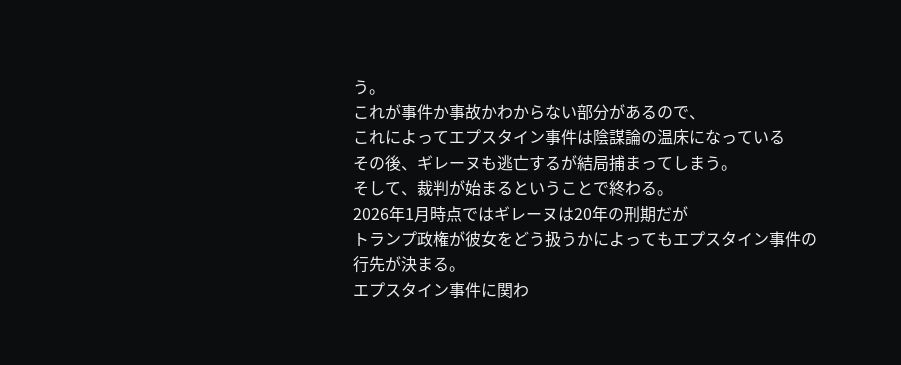う。
これが事件か事故かわからない部分があるので、
これによってエプスタイン事件は陰謀論の温床になっている
その後、ギレーヌも逃亡するが結局捕まってしまう。
そして、裁判が始まるということで終わる。
2026年1月時点ではギレーヌは20年の刑期だが
トランプ政権が彼女をどう扱うかによってもエプスタイン事件の行先が決まる。
エプスタイン事件に関わ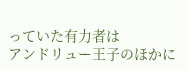っていた有力者は
アンドリュー王子のほかに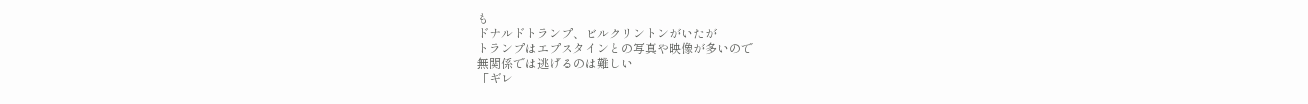も
ドナルドトランプ、ビルクリントンがいたが
トランプはエプスタインとの写真や映像が多いので
無関係では逃げるのは難しい
「ギレ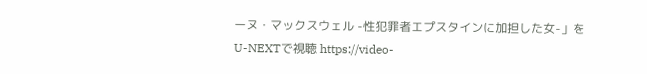ーヌ・マックスウェル -性犯罪者エプスタインに加担した女-」をU-NEXTで視聴 https://video-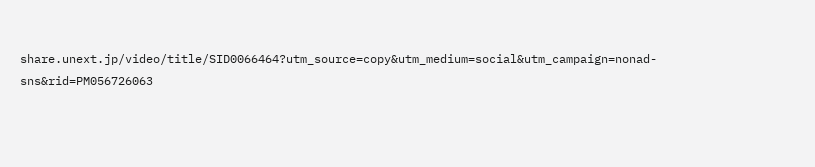share.unext.jp/video/title/SID0066464?utm_source=copy&utm_medium=social&utm_campaign=nonad-sns&rid=PM056726063